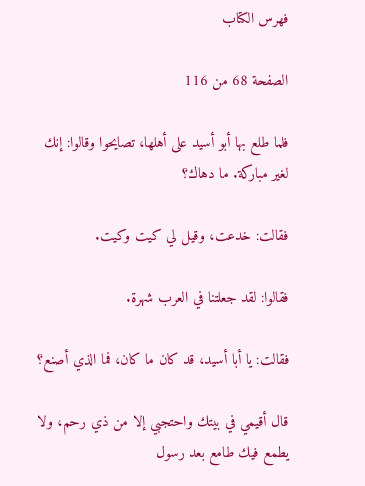فهرس الكتاب

الصفحة 68 من 116

فلما طلع بها أبو أسيد على أهلها، تصايحوا وقالوا: إنك لغير مباركة. ما دهاك؟

فقالت: خدعت، وقيل لي كيت وكيت.

فقالوا: لقد جعلتنا في العرب شهرة.

فقالت: يا أبا أسيد، قد كان ما كان، فما الذي أصنع؟

قال أقيمي في بيتك واحتجبي إلا من ذي رحم، ولا يطمع فيك طامع بعد رسول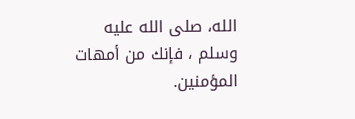الله، صلى الله عليه وسلم ، فإنك من أمهات المؤمنين.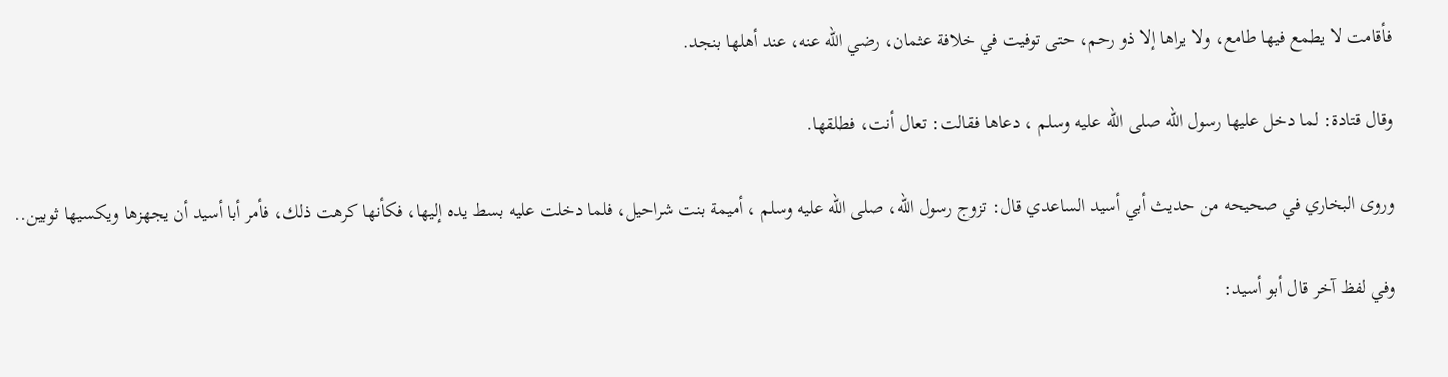فأقامت لا يطمع فيها طامع، ولا يراها إلا ذو رحم، حتى توفيت في خلافة عثمان، رضي الله عنه، عند أهلها بنجد.

وقال قتادة: لما دخل عليها رسول الله صلى الله عليه وسلم ، دعاها فقالت: تعال أنت، فطلقها.

وروى البخاري في صحيحه من حديث أبي أسيد الساعدي قال: تزوج رسول الله، صلى الله عليه وسلم ، أميمة بنت شراحيل، فلما دخلت عليه بسط يده إليها، فكأنها كرهت ذلك، فأمر أبا أسيد أن يجهزها ويكسيها ثوبين..

وفي لفظ آخر قال أبو أسيد: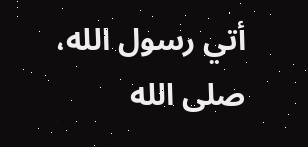أتي رسول الله، صلى الله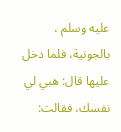عليه وسلم ، بالجونية، فلما دخل عليها قال: هبي لي نفسك، فقالت: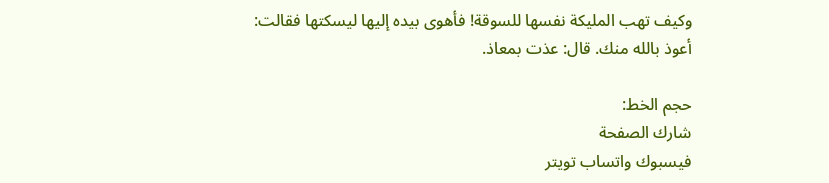وكيف تهب المليكة نفسها للسوقة! فأهوى بيده إليها ليسكتها فقالت: أعوذ بالله منك. قال: عذت بمعاذ.

حجم الخط:
شارك الصفحة
فيسبوك واتساب تويتر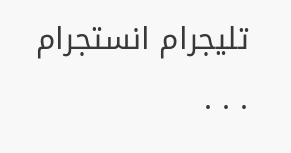تليجرام انستجرام
. . .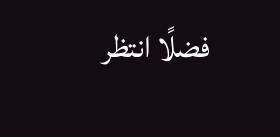فضلًا انتظر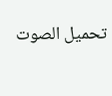تحميل الصوت